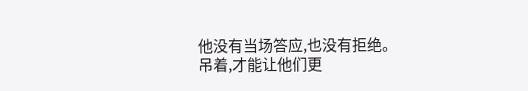他没有当场答应,也没有拒绝。
吊着,才能让他们更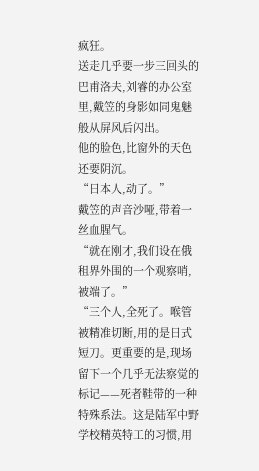疯狂。
送走几乎要一步三回头的巴甫洛夫,刘睿的办公室里,戴笠的身影如同鬼魅般从屏风后闪出。
他的脸色,比窗外的天色还要阴沉。
“日本人,动了。”
戴笠的声音沙哑,带着一丝血腥气。
“就在刚才,我们设在俄租界外围的一个观察哨,被端了。”
“三个人,全死了。喉管被精准切断,用的是日式短刀。更重要的是,现场留下一个几乎无法察觉的标记——死者鞋带的一种特殊系法。这是陆军中野学校精英特工的习惯,用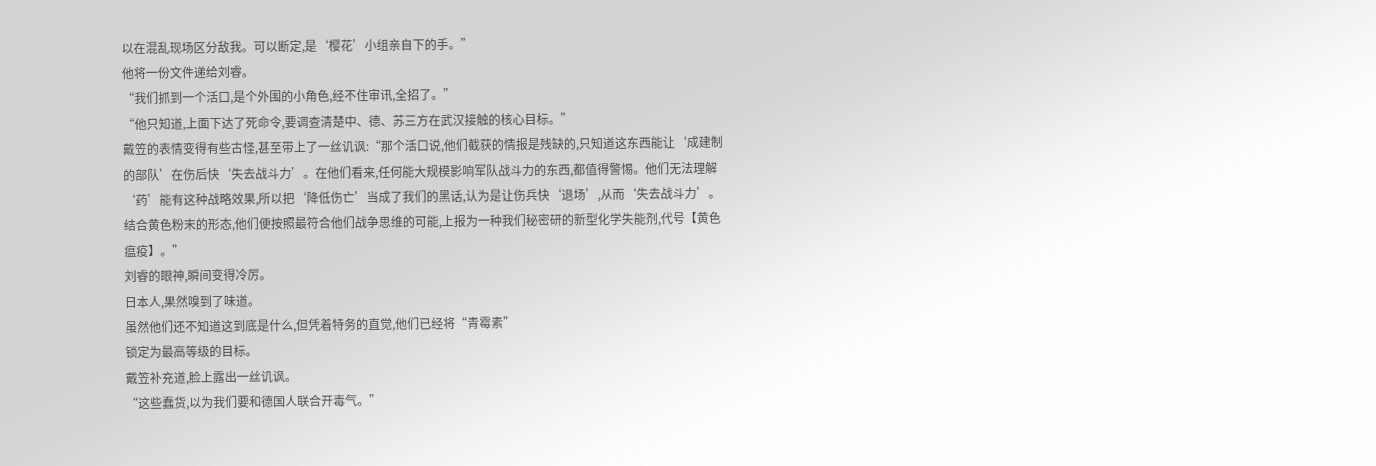以在混乱现场区分敌我。可以断定,是‘樱花’小组亲自下的手。”
他将一份文件递给刘睿。
“我们抓到一个活口,是个外围的小角色,经不住审讯,全招了。”
“他只知道,上面下达了死命令,要调查清楚中、德、苏三方在武汉接触的核心目标。”
戴笠的表情变得有些古怪,甚至带上了一丝讥讽:“那个活口说,他们截获的情报是残缺的,只知道这东西能让‘成建制的部队’在伤后快‘失去战斗力’。在他们看来,任何能大规模影响军队战斗力的东西,都值得警惕。他们无法理解‘药’能有这种战略效果,所以把‘降低伤亡’当成了我们的黑话,认为是让伤兵快‘退场’,从而‘失去战斗力’。结合黄色粉末的形态,他们便按照最符合他们战争思维的可能,上报为一种我们秘密研的新型化学失能剂,代号【黄色瘟疫】。”
刘睿的眼神,瞬间变得冷厉。
日本人,果然嗅到了味道。
虽然他们还不知道这到底是什么,但凭着特务的直觉,他们已经将“青霉素”
锁定为最高等级的目标。
戴笠补充道,脸上露出一丝讥讽。
“这些蠢货,以为我们要和德国人联合开毒气。”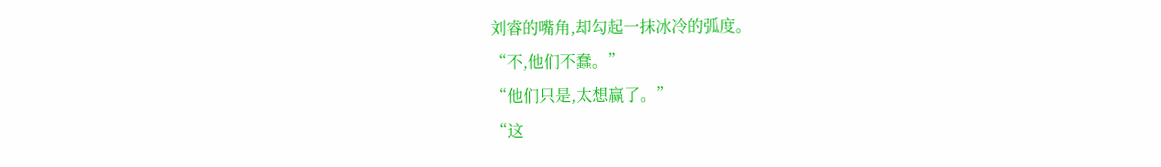刘睿的嘴角,却勾起一抹冰冷的弧度。
“不,他们不蠢。”
“他们只是,太想赢了。”
“这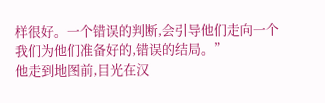样很好。一个错误的判断,会引导他们走向一个我们为他们准备好的,错误的结局。”
他走到地图前,目光在汉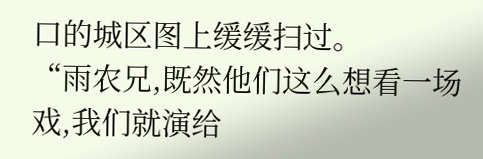口的城区图上缓缓扫过。
“雨农兄,既然他们这么想看一场戏,我们就演给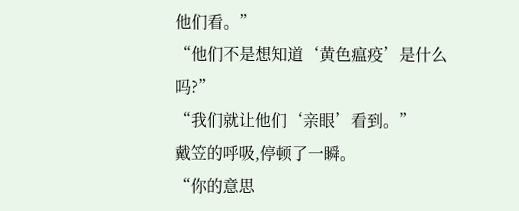他们看。”
“他们不是想知道‘黄色瘟疫’是什么吗?”
“我们就让他们‘亲眼’看到。”
戴笠的呼吸,停顿了一瞬。
“你的意思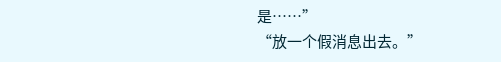是……”
“放一个假消息出去。”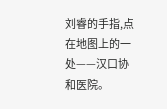刘睿的手指,点在地图上的一处——汉口协和医院。